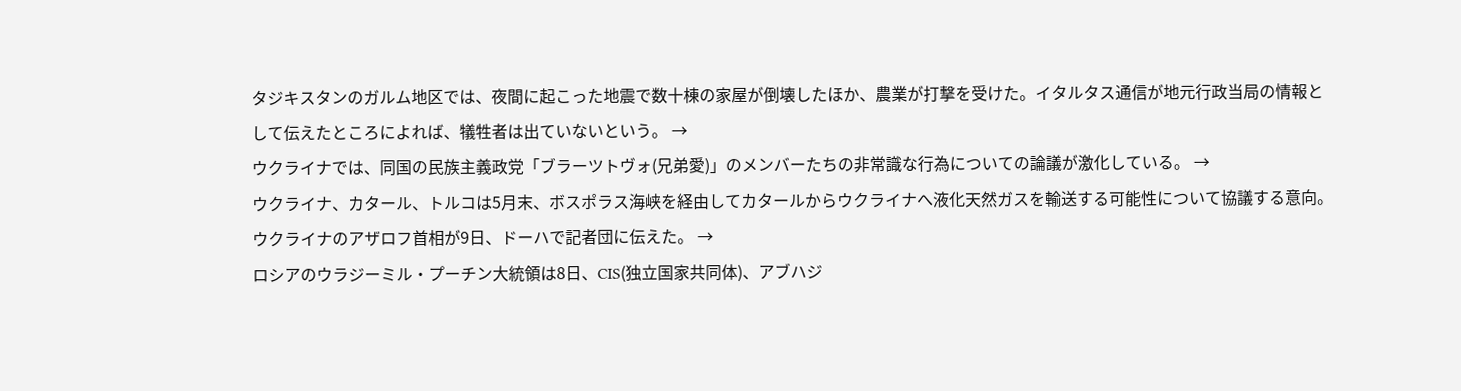タジキスタンのガルム地区では、夜間に起こった地震で数十棟の家屋が倒壊したほか、農業が打撃を受けた。イタルタス通信が地元行政当局の情報として伝えたところによれば、犠牲者は出ていないという。 →
ウクライナでは、同国の民族主義政党「ブラーツトヴォ(兄弟愛)」のメンバーたちの非常識な行為についての論議が激化している。 →
ウクライナ、カタール、トルコは5月末、ボスポラス海峡を経由してカタールからウクライナへ液化天然ガスを輸送する可能性について協議する意向。ウクライナのアザロフ首相が9日、ドーハで記者団に伝えた。 →
ロシアのウラジーミル・プーチン大統領は8日、CIS(独立国家共同体)、アブハジ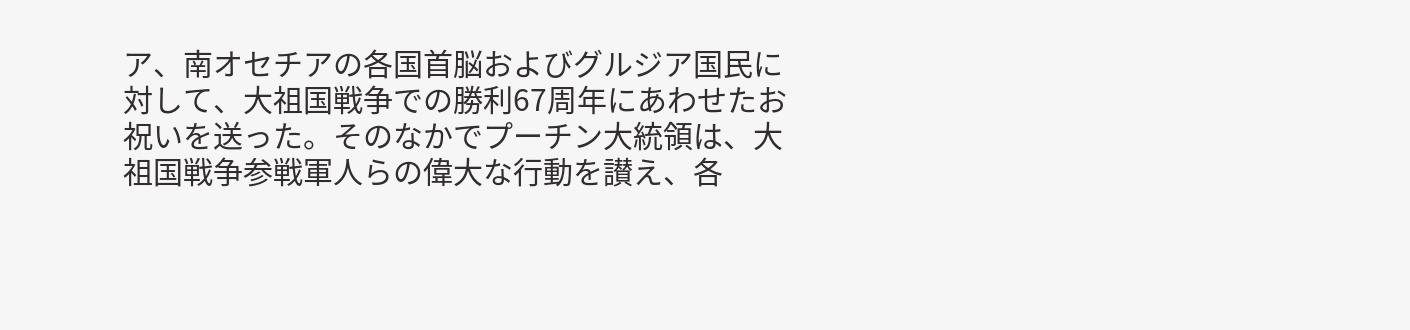ア、南オセチアの各国首脳およびグルジア国民に対して、大祖国戦争での勝利67周年にあわせたお祝いを送った。そのなかでプーチン大統領は、大祖国戦争参戦軍人らの偉大な行動を讃え、各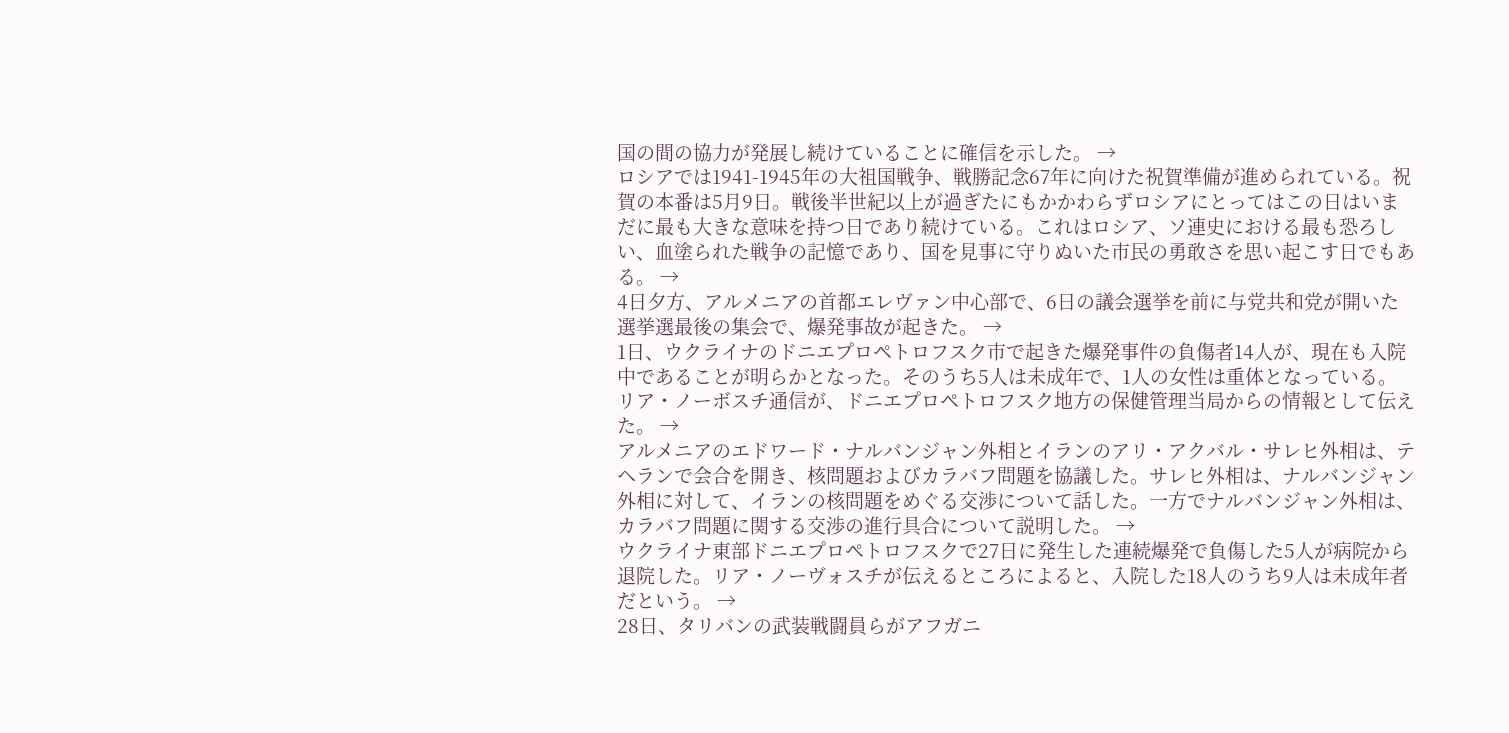国の間の協力が発展し続けていることに確信を示した。 →
ロシアでは1941-1945年の大祖国戦争、戦勝記念67年に向けた祝賀準備が進められている。祝賀の本番は5月9日。戦後半世紀以上が過ぎたにもかかわらずロシアにとってはこの日はいまだに最も大きな意味を持つ日であり続けている。これはロシア、ソ連史における最も恐ろしい、血塗られた戦争の記憶であり、国を見事に守りぬいた市民の勇敢さを思い起こす日でもある。 →
4日夕方、アルメニアの首都エレヴァン中心部で、6日の議会選挙を前に与党共和党が開いた選挙選最後の集会で、爆発事故が起きた。 →
1日、ウクライナのドニエプロペトロフスク市で起きた爆発事件の負傷者14人が、現在も入院中であることが明らかとなった。そのうち5人は未成年で、1人の女性は重体となっている。リア・ノーボスチ通信が、ドニエプロペトロフスク地方の保健管理当局からの情報として伝えた。 →
アルメニアのエドワード・ナルバンジャン外相とイランのアリ・アクバル・サレヒ外相は、テヘランで会合を開き、核問題およびカラバフ問題を協議した。サレヒ外相は、ナルバンジャン外相に対して、イランの核問題をめぐる交渉について話した。一方でナルバンジャン外相は、カラバフ問題に関する交渉の進行具合について説明した。 →
ウクライナ東部ドニエプロペトロフスクで27日に発生した連続爆発で負傷した5人が病院から退院した。リア・ノーヴォスチが伝えるところによると、入院した18人のうち9人は未成年者だという。 →
28日、タリバンの武装戦闘員らがアフガニ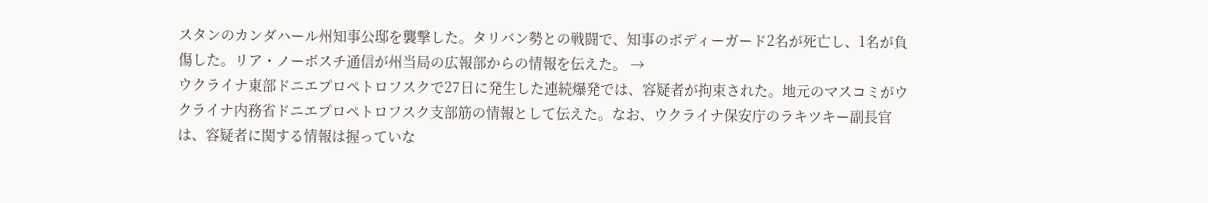スタンのカンダハール州知事公邸を襲撃した。タリバン勢との戦闘で、知事のボディーガード2名が死亡し、1名が負傷した。リア・ノーボスチ通信が州当局の広報部からの情報を伝えた。 →
ウクライナ東部ドニエプロペトロフスクで27日に発生した連続爆発では、容疑者が拘束された。地元のマスコミがウクライナ内務省ドニエプロペトロフスク支部筋の情報として伝えた。なお、ウクライナ保安庁のラキツキー副長官は、容疑者に関する情報は握っていな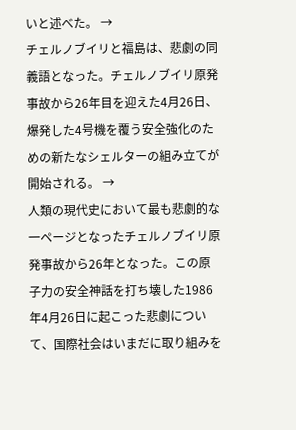いと述べた。 →
チェルノブイリと福島は、悲劇の同義語となった。チェルノブイリ原発事故から26年目を迎えた4月26日、爆発した4号機を覆う安全強化のための新たなシェルターの組み立てが開始される。 →
人類の現代史において最も悲劇的な一ページとなったチェルノブイリ原発事故から26年となった。この原子力の安全神話を打ち壊した1986年4月26日に起こった悲劇について、国際社会はいまだに取り組みを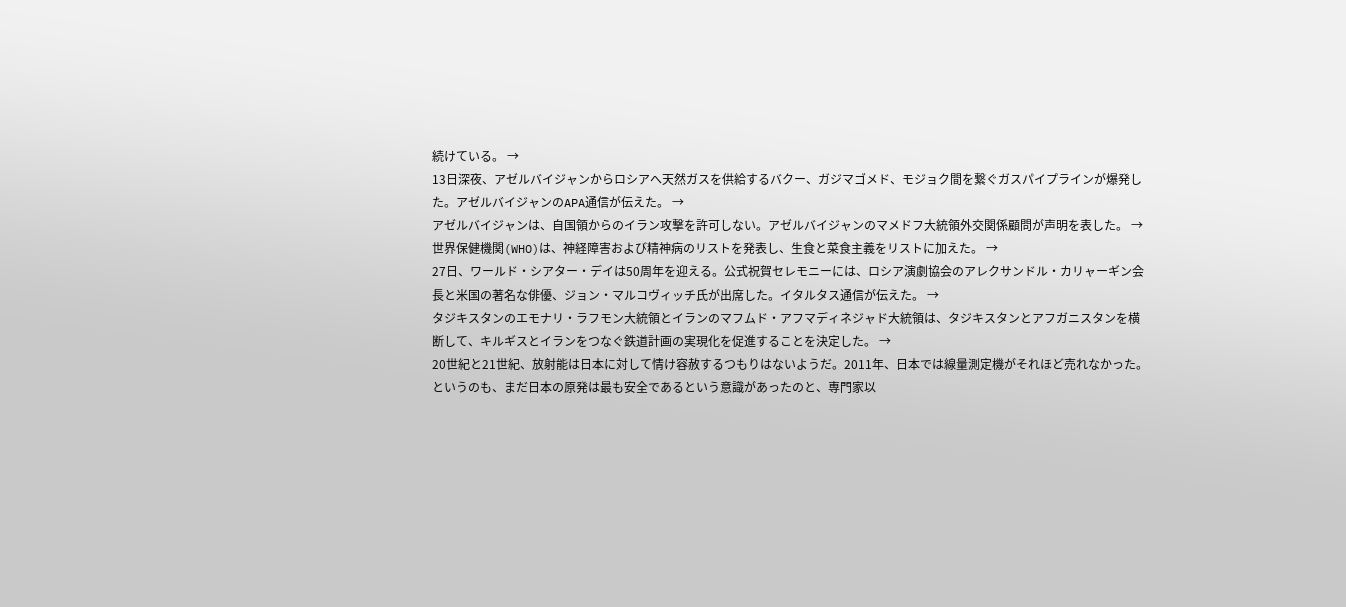続けている。 →
13日深夜、アゼルバイジャンからロシアへ天然ガスを供給するバクー、ガジマゴメド、モジョク間を繋ぐガスパイプラインが爆発した。アゼルバイジャンのAPA通信が伝えた。 →
アゼルバイジャンは、自国領からのイラン攻撃を許可しない。アゼルバイジャンのマメドフ大統領外交関係顧問が声明を表した。 →
世界保健機関(WHO)は、神経障害および精神病のリストを発表し、生食と菜食主義をリストに加えた。 →
27日、ワールド・シアター・デイは50周年を迎える。公式祝賀セレモニーには、ロシア演劇協会のアレクサンドル・カリャーギン会長と米国の著名な俳優、ジョン・マルコヴィッチ氏が出席した。イタルタス通信が伝えた。 →
タジキスタンのエモナリ・ラフモン大統領とイランのマフムド・アフマディネジャド大統領は、タジキスタンとアフガニスタンを横断して、キルギスとイランをつなぐ鉄道計画の実現化を促進することを決定した。 →
20世紀と21世紀、放射能は日本に対して情け容赦するつもりはないようだ。2011年、日本では線量測定機がそれほど売れなかった。というのも、まだ日本の原発は最も安全であるという意識があったのと、専門家以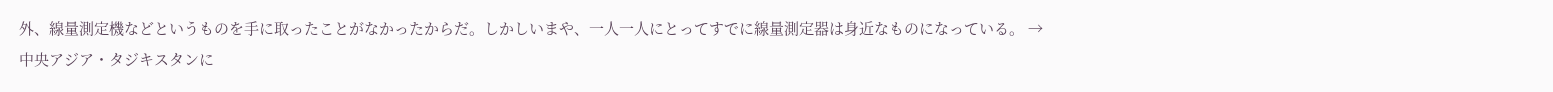外、線量測定機などというものを手に取ったことがなかったからだ。しかしいまや、一人一人にとってすでに線量測定器は身近なものになっている。 →
中央アジア・タジキスタンに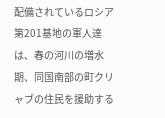配備されているロシア第201基地の軍人達は、春の河川の増水期、同国南部の町クリャブの住民を援助する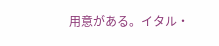用意がある。イタル・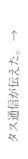タス通信が伝えた。 →